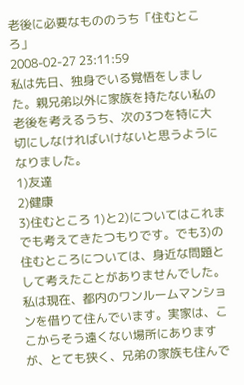老後に必要なもののうち「住むところ」
2008-02-27 23:11:59
私は先日、独身でいる覚悟をしました。親兄弟以外に家族を持たない私の老後を考えるうち、次の3つを特に大切にしなければいけないと思うようになりました。
1)友達
2)健康
3)住むところ 1)と2)についてはこれまでも考えてきたつもりです。でも3)の住むところについては、身近な問題として考えたことがありませんでした。私は現在、都内のワンルームマンションを借りて住んでいます。実家は、ここからそう遠くない場所にありますが、とても狭く、兄弟の家族も住んで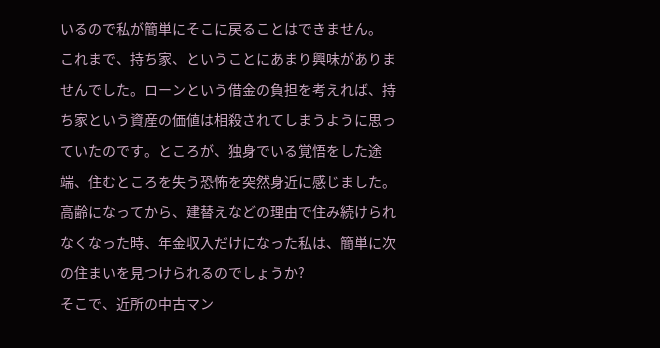いるので私が簡単にそこに戻ることはできません。
これまで、持ち家、ということにあまり興味がありませんでした。ローンという借金の負担を考えれば、持ち家という資産の価値は相殺されてしまうように思っていたのです。ところが、独身でいる覚悟をした途端、住むところを失う恐怖を突然身近に感じました。高齢になってから、建替えなどの理由で住み続けられなくなった時、年金収入だけになった私は、簡単に次の住まいを見つけられるのでしょうか?
そこで、近所の中古マン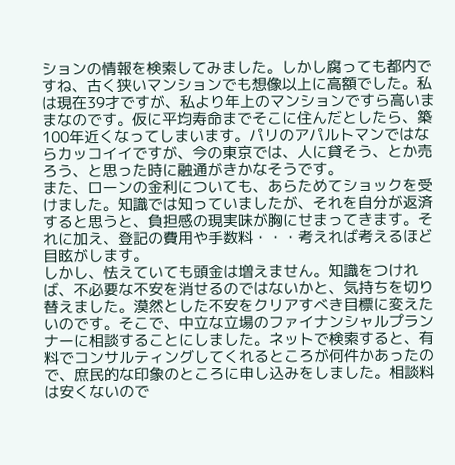ションの情報を検索してみました。しかし腐っても都内ですね、古く狭いマンションでも想像以上に高額でした。私は現在39才ですが、私より年上のマンションですら高いままなのです。仮に平均寿命までそこに住んだとしたら、築100年近くなってしまいます。パリのアパルトマンではならカッコイイですが、今の東京では、人に貸そう、とか売ろう、と思った時に融通がきかなそうです。
また、ローンの金利についても、あらためてショックを受けました。知識では知っていましたが、それを自分が返済すると思うと、負担感の現実味が胸にせまってきます。それに加え、登記の費用や手数料・・・考えれば考えるほど目眩がします。
しかし、怯えていても頭金は増えません。知識をつければ、不必要な不安を消せるのではないかと、気持ちを切り替えました。漠然とした不安をクリアすべき目標に変えたいのです。そこで、中立な立場のファイナンシャルプランナーに相談することにしました。ネットで検索すると、有料でコンサルティングしてくれるところが何件かあったので、庶民的な印象のところに申し込みをしました。相談料は安くないので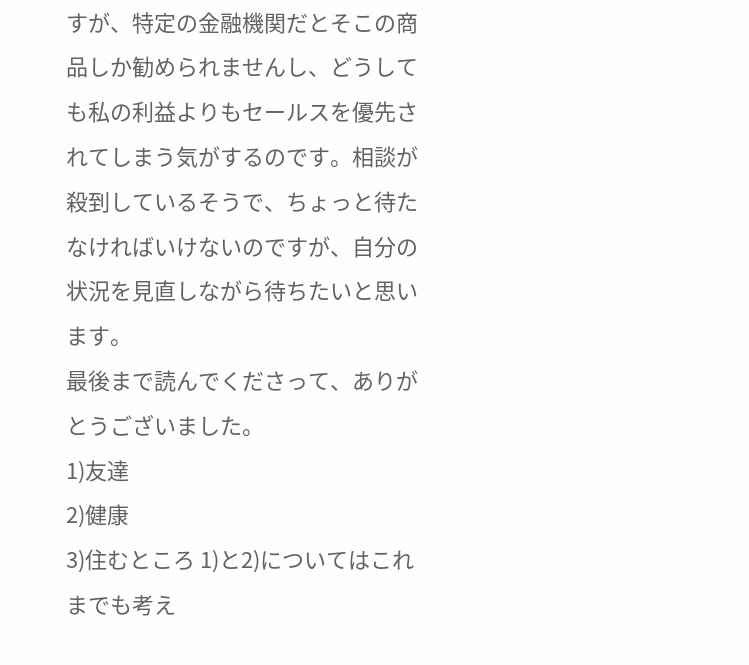すが、特定の金融機関だとそこの商品しか勧められませんし、どうしても私の利益よりもセールスを優先されてしまう気がするのです。相談が殺到しているそうで、ちょっと待たなければいけないのですが、自分の状況を見直しながら待ちたいと思います。
最後まで読んでくださって、ありがとうございました。
1)友達
2)健康
3)住むところ 1)と2)についてはこれまでも考え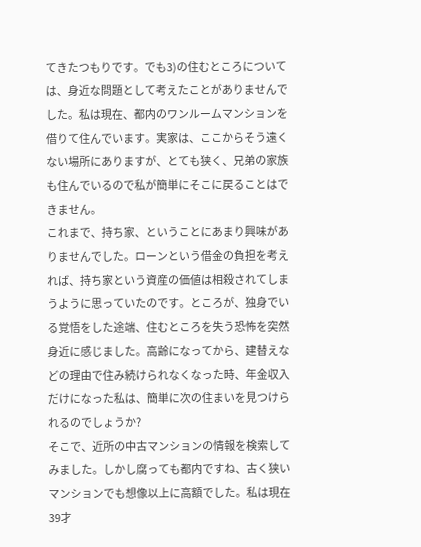てきたつもりです。でも3)の住むところについては、身近な問題として考えたことがありませんでした。私は現在、都内のワンルームマンションを借りて住んでいます。実家は、ここからそう遠くない場所にありますが、とても狭く、兄弟の家族も住んでいるので私が簡単にそこに戻ることはできません。
これまで、持ち家、ということにあまり興味がありませんでした。ローンという借金の負担を考えれば、持ち家という資産の価値は相殺されてしまうように思っていたのです。ところが、独身でいる覚悟をした途端、住むところを失う恐怖を突然身近に感じました。高齢になってから、建替えなどの理由で住み続けられなくなった時、年金収入だけになった私は、簡単に次の住まいを見つけられるのでしょうか?
そこで、近所の中古マンションの情報を検索してみました。しかし腐っても都内ですね、古く狭いマンションでも想像以上に高額でした。私は現在39才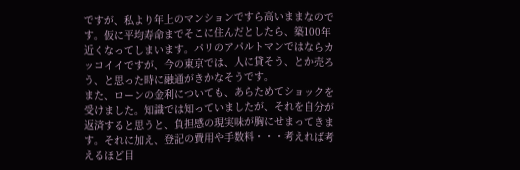ですが、私より年上のマンションですら高いままなのです。仮に平均寿命までそこに住んだとしたら、築100年近くなってしまいます。パリのアパルトマンではならカッコイイですが、今の東京では、人に貸そう、とか売ろう、と思った時に融通がきかなそうです。
また、ローンの金利についても、あらためてショックを受けました。知識では知っていましたが、それを自分が返済すると思うと、負担感の現実味が胸にせまってきます。それに加え、登記の費用や手数料・・・考えれば考えるほど目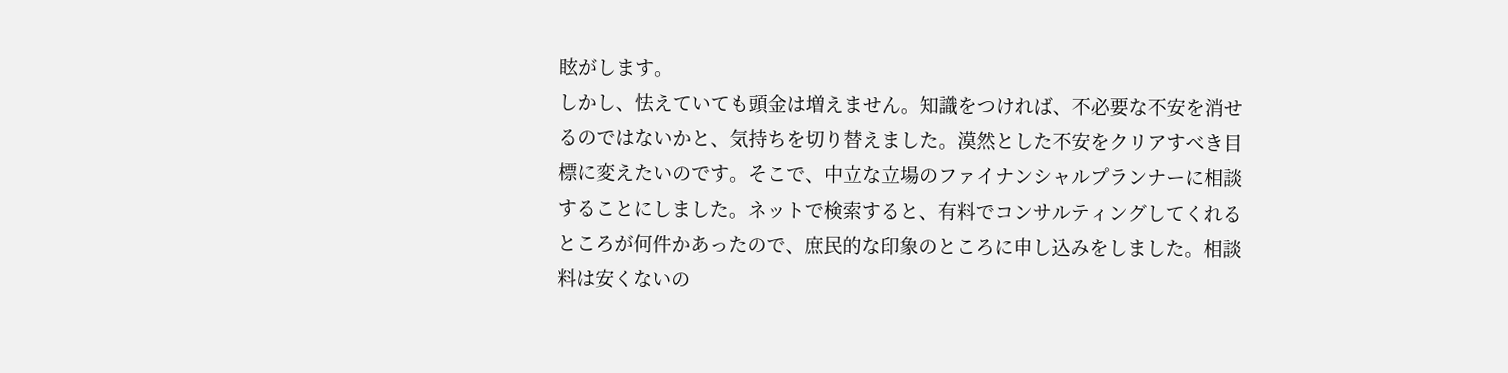眩がします。
しかし、怯えていても頭金は増えません。知識をつければ、不必要な不安を消せるのではないかと、気持ちを切り替えました。漠然とした不安をクリアすべき目標に変えたいのです。そこで、中立な立場のファイナンシャルプランナーに相談することにしました。ネットで検索すると、有料でコンサルティングしてくれるところが何件かあったので、庶民的な印象のところに申し込みをしました。相談料は安くないの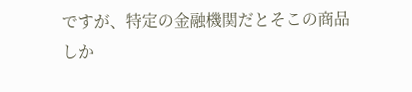ですが、特定の金融機関だとそこの商品しか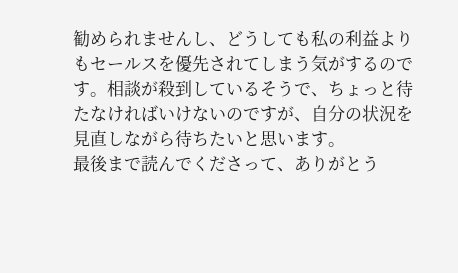勧められませんし、どうしても私の利益よりもセールスを優先されてしまう気がするのです。相談が殺到しているそうで、ちょっと待たなければいけないのですが、自分の状況を見直しながら待ちたいと思います。
最後まで読んでくださって、ありがとう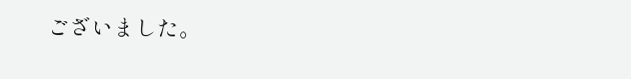ございました。